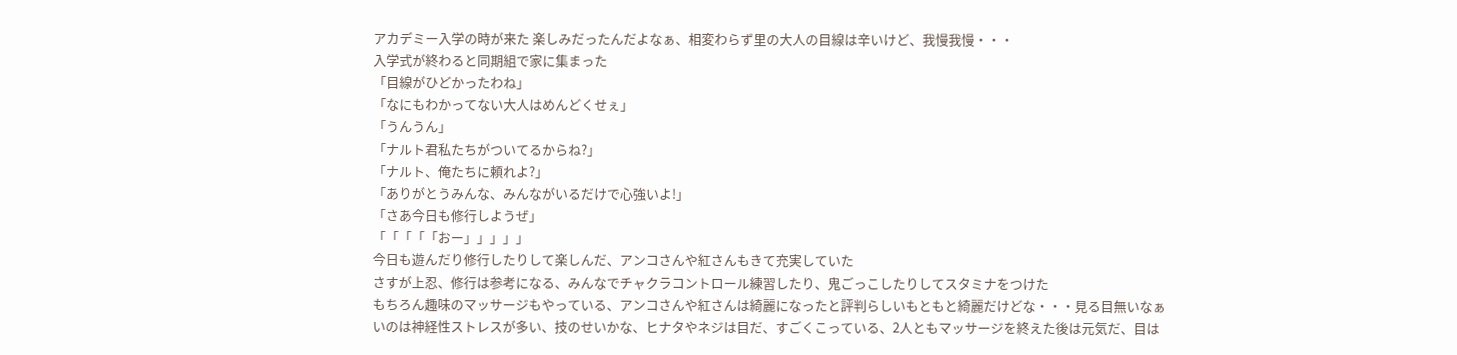アカデミー入学の時が来た 楽しみだったんだよなぁ、相変わらず里の大人の目線は辛いけど、我慢我慢・・・
入学式が終わると同期組で家に集まった
「目線がひどかったわね」
「なにもわかってない大人はめんどくせぇ」
「うんうん」
「ナルト君私たちがついてるからね?」
「ナルト、俺たちに頼れよ?」
「ありがとうみんな、みんながいるだけで心強いよ!」
「さあ今日も修行しようぜ」
「「「「「おー」」」」」
今日も遊んだり修行したりして楽しんだ、アンコさんや紅さんもきて充実していた
さすが上忍、修行は参考になる、みんなでチャクラコントロール練習したり、鬼ごっこしたりしてスタミナをつけた
もちろん趣味のマッサージもやっている、アンコさんや紅さんは綺麗になったと評判らしいもともと綺麗だけどな・・・見る目無いなぁ
いのは神経性ストレスが多い、技のせいかな、ヒナタやネジは目だ、すごくこっている、2人ともマッサージを終えた後は元気だ、目は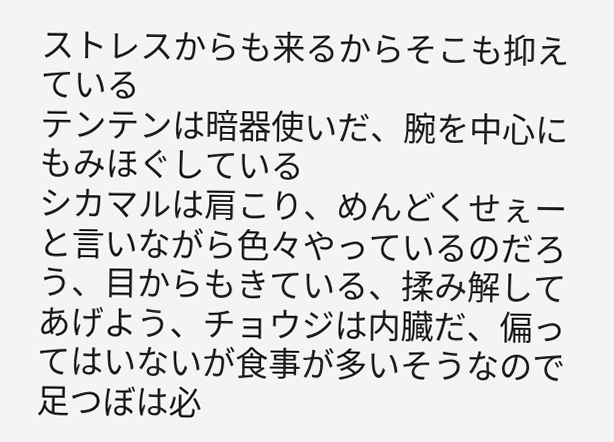ストレスからも来るからそこも抑えている
テンテンは暗器使いだ、腕を中心にもみほぐしている
シカマルは肩こり、めんどくせぇーと言いながら色々やっているのだろう、目からもきている、揉み解してあげよう、チョウジは内臓だ、偏ってはいないが食事が多いそうなので足つぼは必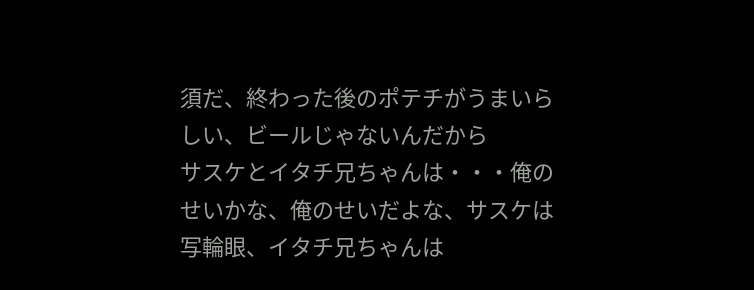須だ、終わった後のポテチがうまいらしい、ビールじゃないんだから
サスケとイタチ兄ちゃんは・・・俺のせいかな、俺のせいだよな、サスケは写輪眼、イタチ兄ちゃんは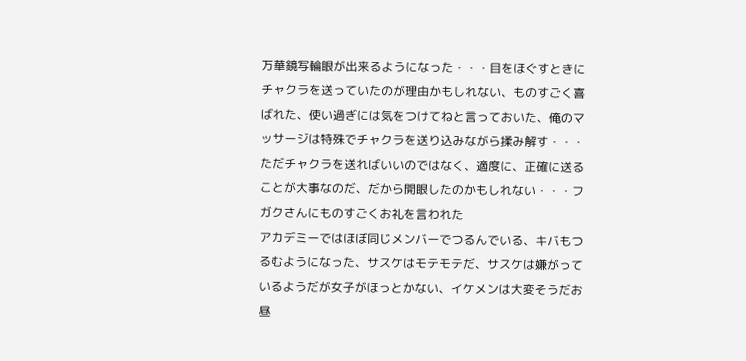万華鏡写輪眼が出来るようになった・・・目をほぐすときにチャクラを送っていたのが理由かもしれない、ものすごく喜ばれた、使い過ぎには気をつけてねと言っておいた、俺のマッサージは特殊でチャクラを送り込みながら揉み解す・・・ただチャクラを送ればいいのではなく、適度に、正確に送ることが大事なのだ、だから開眼したのかもしれない・・・フガクさんにものすごくお礼を言われた
アカデミーではほぼ同じメンバーでつるんでいる、キバもつるむようになった、サスケはモテモテだ、サスケは嫌がっているようだが女子がほっとかない、イケメンは大変そうだお昼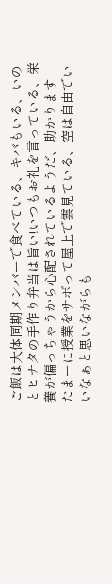ご飯は大体同期メンバーで食べている、キバもいる、いのとヒナタの手作り弁当は旨い!いつもお礼を言っている、栄養が偏っちゃうから心配されているようだ、助かります
たまーに授業をサボって屋上で雲見ている、空は自由でいいなぁと思いながらも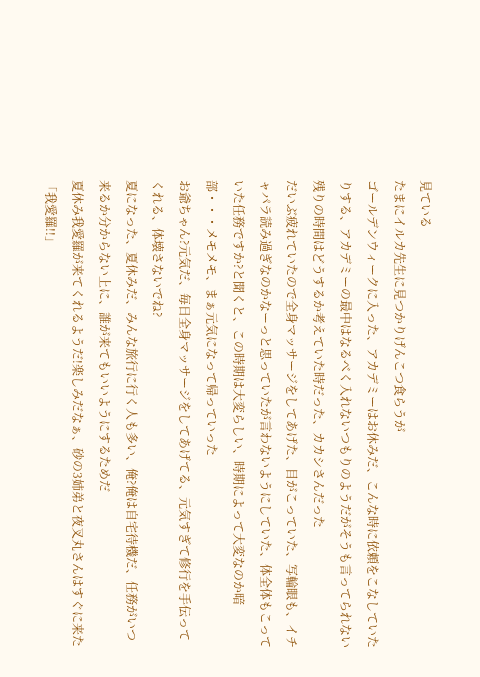見ている
たまにイルカ先生に見つかりげんこつ食らうが
ゴールデンウィークに入った、アカデミーはお休みだ、こんな時に依頼をこなしていたりする、アカデミーの最中はなるべく入れないつもりのようだがそうも言ってられない
残りの時間はどうするか考えていた時だった、カカシさんだった
だいぶ疲れていたので全身マッサージをしてあげた、目がこっていた、写輪眼も、イチャパラ読み過ぎなのかなーっと思っていたが言わないようにしていた、体全体もこっていた任務ですか?と聞くと、この時期は大変らしい、時期によって大変なのか暗部・・・メモメモ、まぁ元気になって帰っていった
お爺ちゃん?元気だ、毎日全身マッサージをしてあげてる、元気すぎて修行を手伝ってくれる、体壊さないでね?
夏になった、夏休みだ、みんな旅行に行く人も多い、俺?俺は自宅待機だ、任務がいつ来るか分からない上に、誰が来てもいいようにするためだ
夏休み我愛羅が来てくれるようだ!楽しみだなぁ、砂の3姉弟と夜叉丸さんはすぐに来た
「我愛羅!!」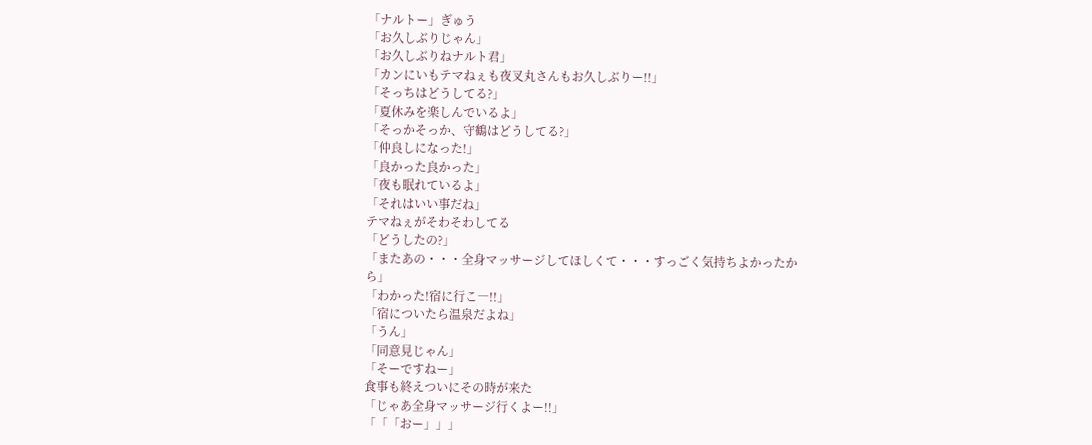「ナルトー」ぎゅう
「お久しぶりじゃん」
「お久しぶりねナルト君」
「カンにいもテマねぇも夜叉丸さんもお久しぶりー!!」
「そっちはどうしてる?」
「夏休みを楽しんでいるよ」
「そっかそっか、守鶴はどうしてる?」
「仲良しになった!」
「良かった良かった」
「夜も眠れているよ」
「それはいい事だね」
テマねぇがそわそわしてる
「どうしたの?」
「またあの・・・全身マッサージしてほしくて・・・すっごく気持ちよかったから」
「わかった!宿に行こ―!!」
「宿についたら温泉だよね」
「うん」
「同意見じゃん」
「そーですねー」
食事も終えついにその時が来た
「じゃあ全身マッサージ行くよー!!」
「「「おー」」」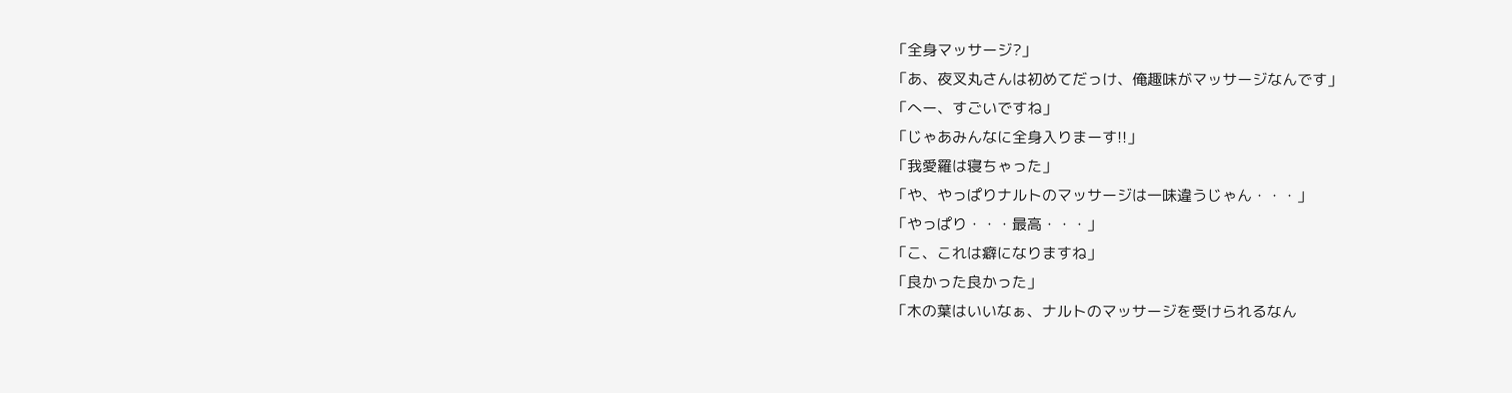「全身マッサージ?」
「あ、夜叉丸さんは初めてだっけ、俺趣味がマッサージなんです」
「へー、すごいですね」
「じゃあみんなに全身入りまーす!!」
「我愛羅は寝ちゃった」
「や、やっぱりナルトのマッサージは一味違うじゃん・・・」
「やっぱり・・・最高・・・」
「こ、これは癖になりますね」
「良かった良かった」
「木の葉はいいなぁ、ナルトのマッサージを受けられるなん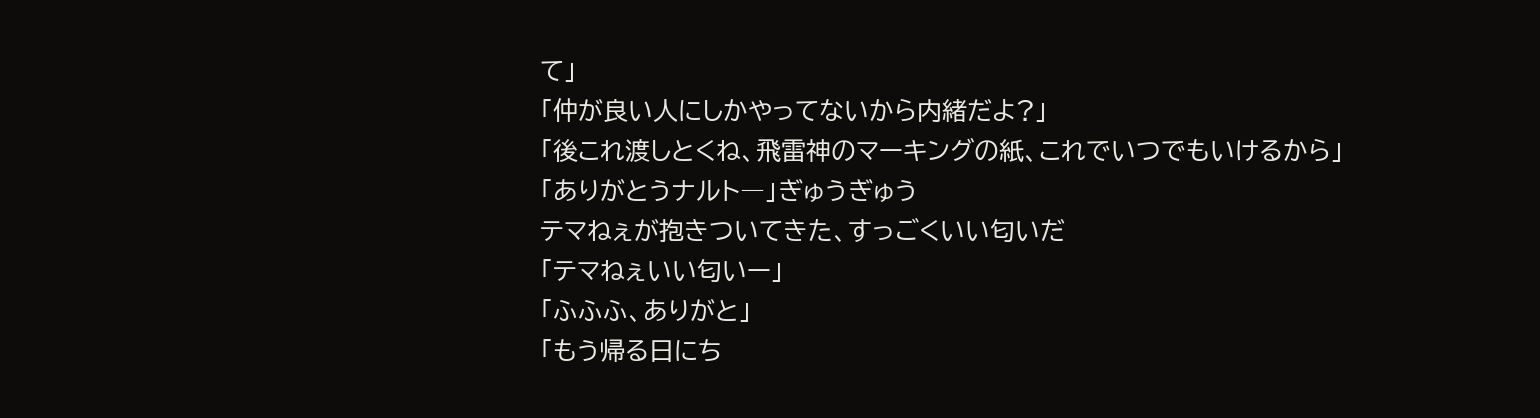て」
「仲が良い人にしかやってないから内緒だよ?」
「後これ渡しとくね、飛雷神のマーキングの紙、これでいつでもいけるから」
「ありがとうナルト―」ぎゅうぎゅう
テマねぇが抱きついてきた、すっごくいい匂いだ
「テマねぇいい匂いー」
「ふふふ、ありがと」
「もう帰る日にち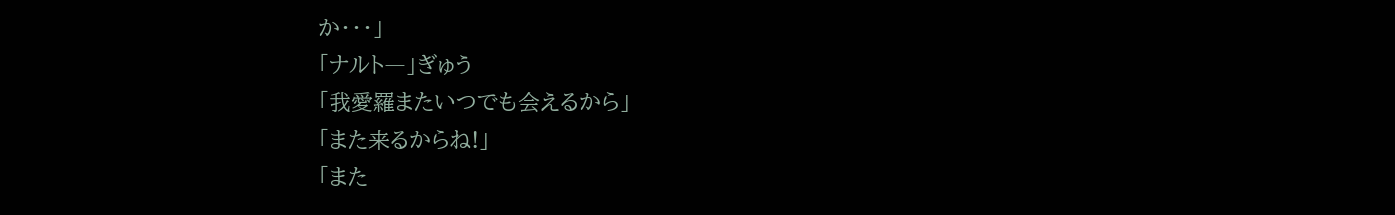か・・・」
「ナルト―」ぎゅう
「我愛羅またいつでも会えるから」
「また来るからね!」
「また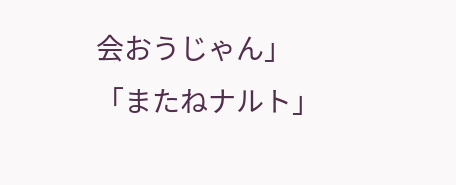会おうじゃん」
「またねナルト」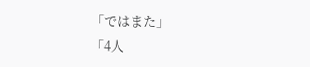「ではまた」
「4人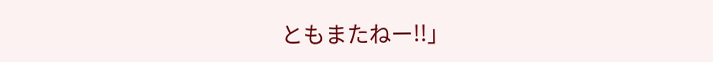ともまたねー!!」